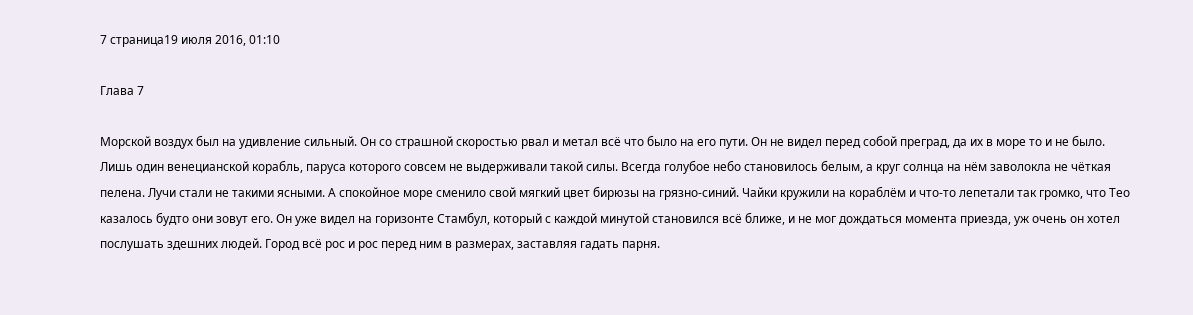7 страница19 июля 2016, 01:10

Глава 7

Морской воздух был на удивление сильный. Он со страшной скоростью рвал и метал всё что было на его пути. Он не видел перед собой преград, да их в море то и не было. Лишь один венецианской корабль, паруса которого совсем не выдерживали такой силы. Всегда голубое небо становилось белым, а круг солнца на нём заволокла не чёткая пелена. Лучи стали не такими ясными. А спокойное море сменило свой мягкий цвет бирюзы на грязно-синий. Чайки кружили на кораблём и что-то лепетали так громко, что Тео казалось будто они зовут его. Он уже видел на горизонте Стамбул, который с каждой минутой становился всё ближе, и не мог дождаться момента приезда, уж очень он хотел послушать здешних людей. Город всё рос и рос перед ним в размерах, заставляя гадать парня.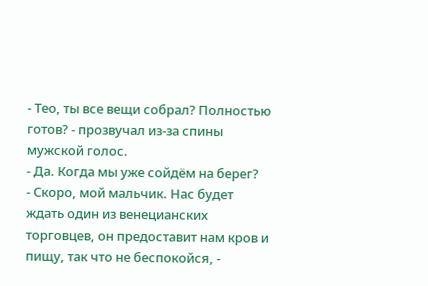- Тео, ты все вещи собрал? Полностью готов? - прозвучал из-за спины мужской голос.
- Да. Когда мы уже сойдём на берег?
- Скоро, мой мальчик. Нас будет ждать один из венецианских торговцев, он предоставит нам кров и пищу, так что не беспокойся, -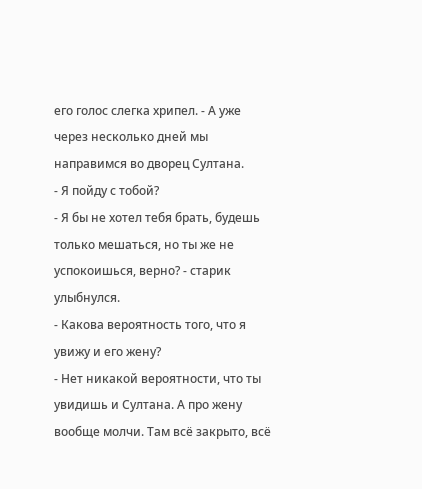его голос слегка хрипел. - А уже через несколько дней мы направимся во дворец Султана.
- Я пойду с тобой?
- Я бы не хотел тебя брать, будешь только мешаться, но ты же не успокоишься, верно? - старик улыбнулся.
- Какова вероятность того, что я увижу и его жену?
- Нет никакой вероятности, что ты увидишь и Султана. А про жену вообще молчи. Там всё закрыто, всё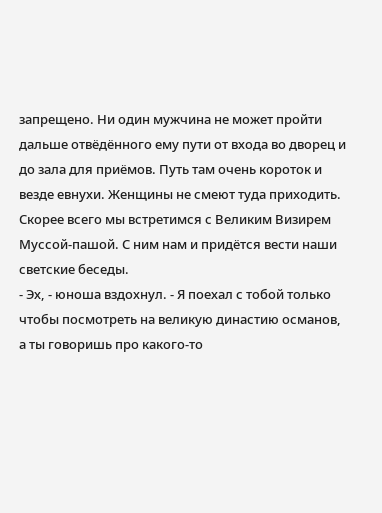запрещено. Ни один мужчина не может пройти дальше отвёдённого ему пути от входа во дворец и до зала для приёмов. Путь там очень короток и везде евнухи. Женщины не смеют туда приходить. Скорее всего мы встретимся с Великим Визирем Муссой-пашой. С ним нам и придётся вести наши светские беседы.
- Эх, - юноша вздохнул. - Я поехал с тобой только чтобы посмотреть на великую династию османов, а ты говоришь про какого-то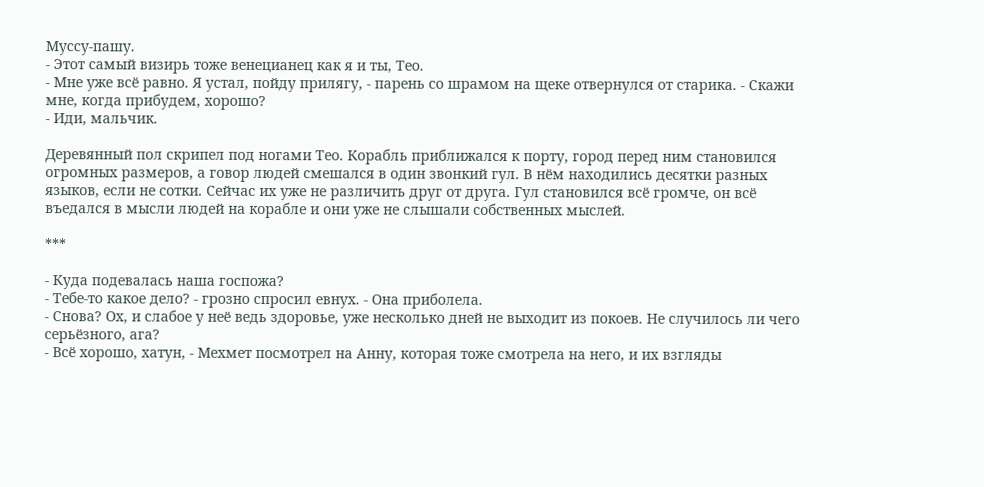Муссу-пашу.
- Этот самый визирь тоже венецианец как я и ты, Тео.
- Мне уже всё равно. Я устал, пойду прилягу, - парень со шрамом на щеке отвернулся от старика. - Скажи мне, когда прибудем, хорошо?
- Иди, мальчик.

Деревянный пол скрипел под ногами Тео. Корабль приближался к порту, город перед ним становился огромных размеров, а говор людей смешался в один звонкий гул. В нём находились десятки разных языков, если не сотки. Сейчас их уже не различить друг от друга. Гул становился всё громче, он всё въедался в мысли людей на корабле и они уже не слышали собственных мыслей.

***

- Куда подевалась наша госпожа?
- Тебе-то какое дело? - грозно спросил евнух. - Она приболела.
- Снова? Ох, и слабое у неё ведь здоровье, уже несколько дней не выходит из покоев. Не случилось ли чего серьёзного, ага?
- Всё хорошо, хатун, - Мехмет посмотрел на Анну, которая тоже смотрела на него, и их взгляды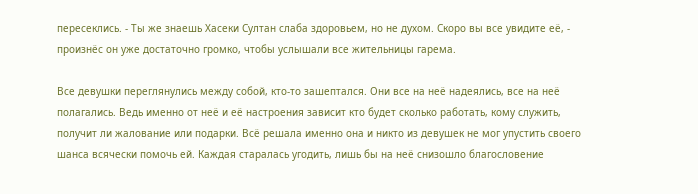пересеклись. - Ты же знаешь Хасеки Султан слаба здоровьем, но не духом. Скоро вы все увидите её, - произнёс он уже достаточно громко, чтобы услышали все жительницы гарема.

Все девушки переглянулись между собой, кто-то зашептался. Они все на неё надеялись, все на неё полагались. Ведь именно от неё и её настроения зависит кто будет сколько работать, кому служить, получит ли жалование или подарки. Всё решала именно она и никто из девушек не мог упустить своего шанса всячески помочь ей. Каждая старалась угодить, лишь бы на неё снизошло благословение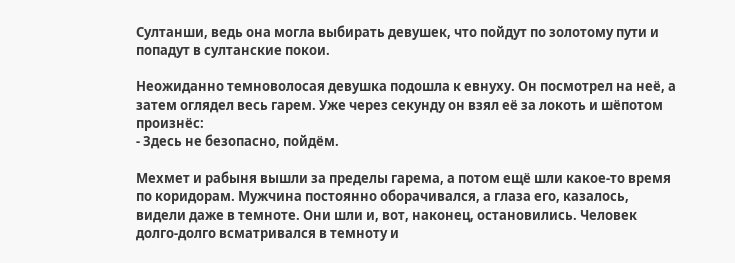Султанши, ведь она могла выбирать девушек, что пойдут по золотому пути и попадут в султанские покои.

Неожиданно темноволосая девушка подошла к евнуху. Он посмотрел на неё, а затем оглядел весь гарем. Уже через секунду он взял её за локоть и шёпотом произнёс:
- Здесь не безопасно, пойдём.

Мехмет и рабыня вышли за пределы гарема, а потом ещё шли какое-то время по коридорам. Мужчина постоянно оборачивался, а глаза его, казалось, видели даже в темноте. Они шли и, вот, наконец, остановились. Человек долго-долго всматривался в темноту и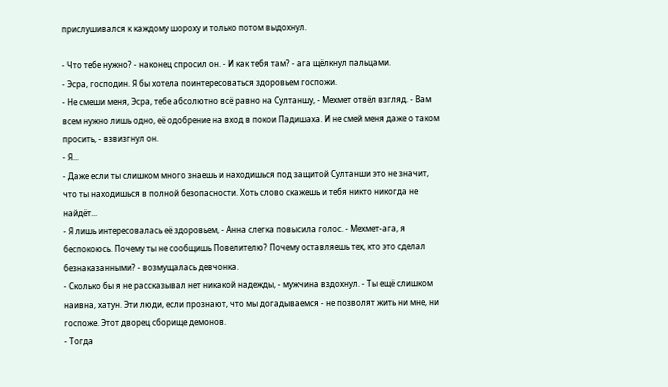прислушивался к каждому шороху и только потом выдохнул.

- Что тебе нужно? - наконец спросил он. - И как тебя там? - ага щёлкнул пальцами.
- Эсра, господин. Я бы хотела поинтересоваться здоровьем госпожи.
- Не смеши меня, Эсра, тебе абсолютно всё равно на Султаншу, - Мехмет отвёл взгляд. - Вам всем нужно лишь одно, её одобрение на вход в покои Падишаха. И не смей меня даже о таком просить, - взвизгнул он.
- Я...
- Даже если ты слишком много знаешь и находишься под защитой Султанши это не значит, что ты находишься в полной безопасности. Хоть слово скажешь и тебя никто никогда не найдёт...
- Я лишь интересовалась её здоровьем, - Анна слегка повысила голос. - Мехмет-ага, я беспокоюсь. Почему ты не сообщишь Повелителю? Почему оставляешь тех, кто это сделал безнаказанными? - возмущалась девчонка.
- Сколько бы я не рассказывал нет никакой надежды, - мужчина вздохнул. - Ты ещё слишком наивна, хатун. Эти люди, если прознают, что мы догадываемся - не позволят жить ни мне, ни госпоже. Этот дворец сборище демонов.
- Тогда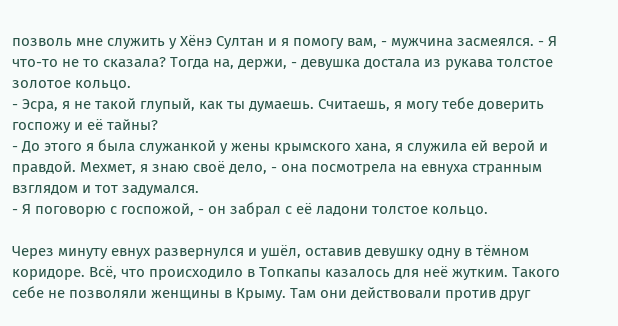позволь мне служить у Хёнэ Султан и я помогу вам, - мужчина засмеялся. - Я что-то не то сказала? Тогда на, держи, - девушка достала из рукава толстое золотое кольцо.
- Эсра, я не такой глупый, как ты думаешь. Считаешь, я могу тебе доверить госпожу и её тайны?
- До этого я была служанкой у жены крымского хана, я служила ей верой и правдой. Мехмет, я знаю своё дело, - она посмотрела на евнуха странным взглядом и тот задумался.
- Я поговорю с госпожой, - он забрал с её ладони толстое кольцо.

Через минуту евнух развернулся и ушёл, оставив девушку одну в тёмном коридоре. Всё, что происходило в Топкапы казалось для неё жутким. Такого себе не позволяли женщины в Крыму. Там они действовали против друг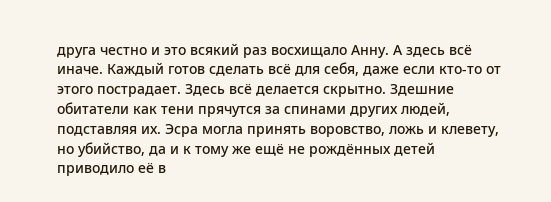друга честно и это всякий раз восхищало Анну. А здесь всё иначе. Каждый готов сделать всё для себя, даже если кто-то от этого пострадает. Здесь всё делается скрытно. Здешние обитатели как тени прячутся за спинами других людей, подставляя их. Эсра могла принять воровство, ложь и клевету, но убийство, да и к тому же ещё не рождённых детей приводило её в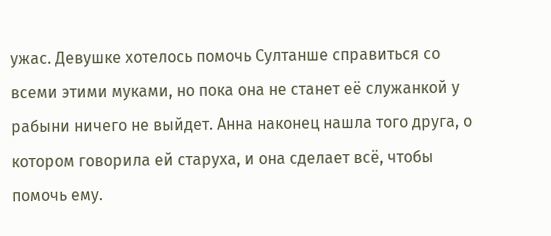ужас. Девушке хотелось помочь Султанше справиться со всеми этими муками, но пока она не станет её служанкой у рабыни ничего не выйдет. Анна наконец нашла того друга, о котором говорила ей старуха, и она сделает всё, чтобы помочь ему.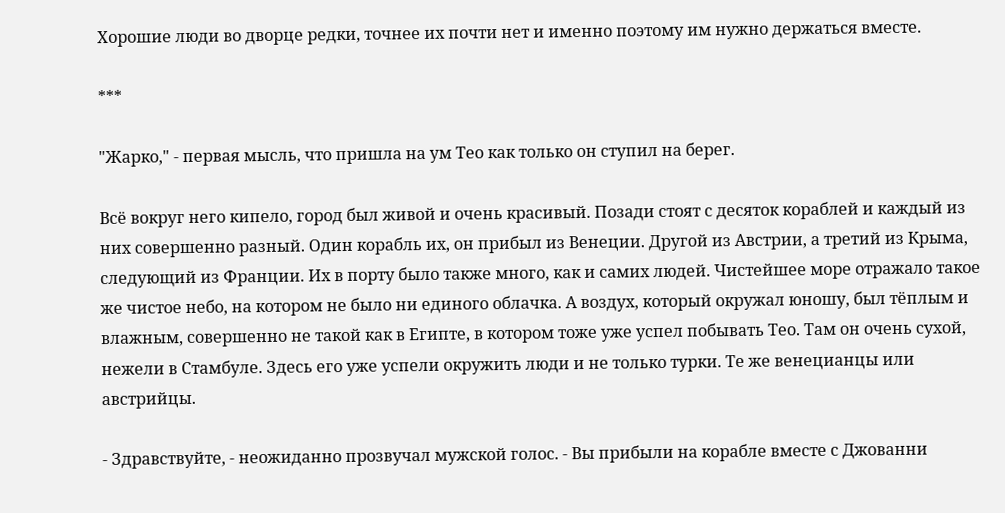Хорошие люди во дворце редки, точнее их почти нет и именно поэтому им нужно держаться вместе.

***

"Жарко," - первая мысль, что пришла на ум Тео как только он ступил на берег.

Всё вокруг него кипело, город был живой и очень красивый. Позади стоят с десяток кораблей и каждый из них совершенно разный. Один корабль их, он прибыл из Венеции. Другой из Австрии, а третий из Крыма, следующий из Франции. Их в порту было также много, как и самих людей. Чистейшее море отражало такое же чистое небо, на котором не было ни единого облачка. А воздух, который окружал юношу, был тёплым и влажным, совершенно не такой как в Египте, в котором тоже уже успел побывать Тео. Там он очень сухой, нежели в Стамбуле. Здесь его уже успели окружить люди и не только турки. Те же венецианцы или австрийцы.

- Здравствуйте, - неожиданно прозвучал мужской голос. - Вы прибыли на корабле вместе с Джованни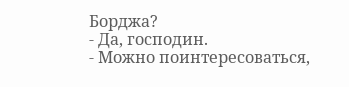Борджа?
- Да, господин.
- Можно поинтересоваться,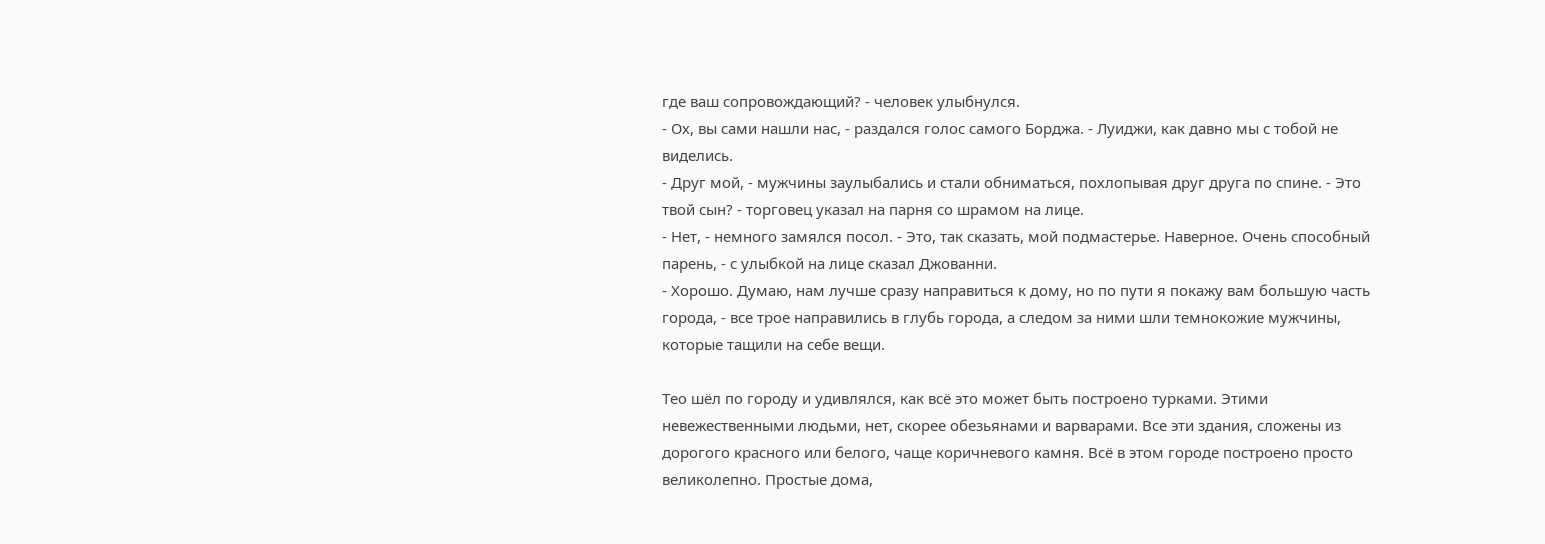где ваш сопровождающий? - человек улыбнулся.
- Ох, вы сами нашли нас, - раздался голос самого Борджа. - Луиджи, как давно мы с тобой не виделись.
- Друг мой, - мужчины заулыбались и стали обниматься, похлопывая друг друга по спине. - Это твой сын? - торговец указал на парня со шрамом на лице.
- Нет, - немного замялся посол. - Это, так сказать, мой подмастерье. Наверное. Очень способный парень, - с улыбкой на лице сказал Джованни.
- Хорошо. Думаю, нам лучше сразу направиться к дому, но по пути я покажу вам большую часть города, - все трое направились в глубь города, а следом за ними шли темнокожие мужчины, которые тащили на себе вещи.

Тео шёл по городу и удивлялся, как всё это может быть построено турками. Этими невежественными людьми, нет, скорее обезьянами и варварами. Все эти здания, сложены из дорогого красного или белого, чаще коричневого камня. Всё в этом городе построено просто великолепно. Простые дома,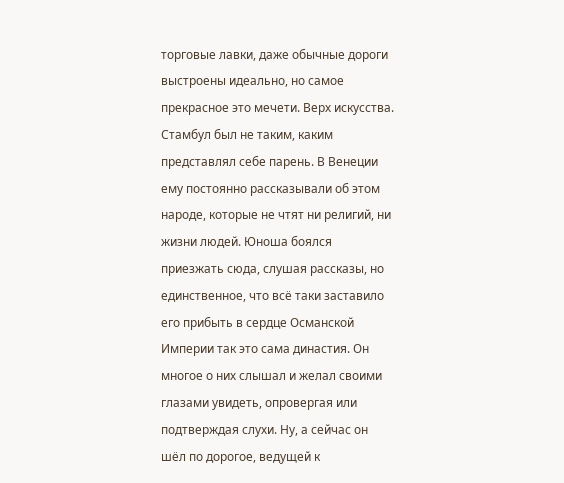торговые лавки, даже обычные дороги выстроены идеально, но самое прекрасное это мечети. Верх искусства. Стамбул был не таким, каким представлял себе парень. В Венеции ему постоянно рассказывали об этом народе, которые не чтят ни религий, ни жизни людей. Юноша боялся приезжать сюда, слушая рассказы, но единственное, что всё таки заставило его прибыть в сердце Османской Империи так это сама династия. Он многое о них слышал и желал своими глазами увидеть, опровергая или подтверждая слухи. Ну, а сейчас он шёл по дорогое, ведущей к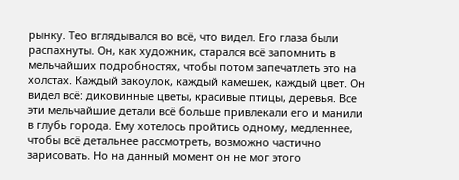рынку. Тео вглядывался во всё, что видел. Его глаза были распахнуты. Он, как художник, старался всё запомнить в мельчайших подробностях, чтобы потом запечатлеть это на холстах. Каждый закоулок, каждый камешек, каждый цвет. Он видел всё: диковинные цветы, красивые птицы, деревья. Все эти мельчайшие детали всё больше привлекали его и манили в глубь города. Ему хотелось пройтись одному, медленнее, чтобы всё детальнее рассмотреть, возможно частично зарисовать. Но на данный момент он не мог этого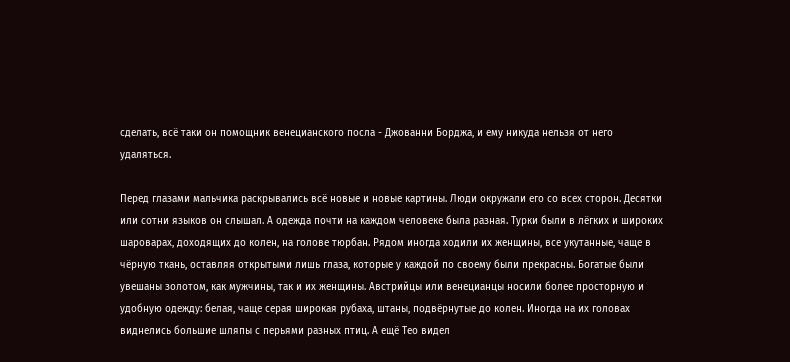сделать, всё таки он помощник венецианского посла - Джованни Борджа, и ему никуда нельзя от него удаляться.

Перед глазами мальчика раскрывались всё новые и новые картины. Люди окружали его со всех сторон. Десятки или сотни языков он слышал. А одежда почти на каждом человеке была разная. Турки были в лёгких и широких шароварах, доходящих до колен, на голове тюрбан. Рядом иногда ходили их женщины, все укутанные, чаще в чёрную ткань, оставляя открытыми лишь глаза, которые у каждой по своему были прекрасны. Богатые были увешаны золотом, как мужчины, так и их женщины. Австрийцы или венецианцы носили более просторную и удобную одежду: белая, чаще серая широкая рубаха, штаны, подвёрнутые до колен. Иногда на их головах виднелись большие шляпы с перьями разных птиц. А ещё Тео видел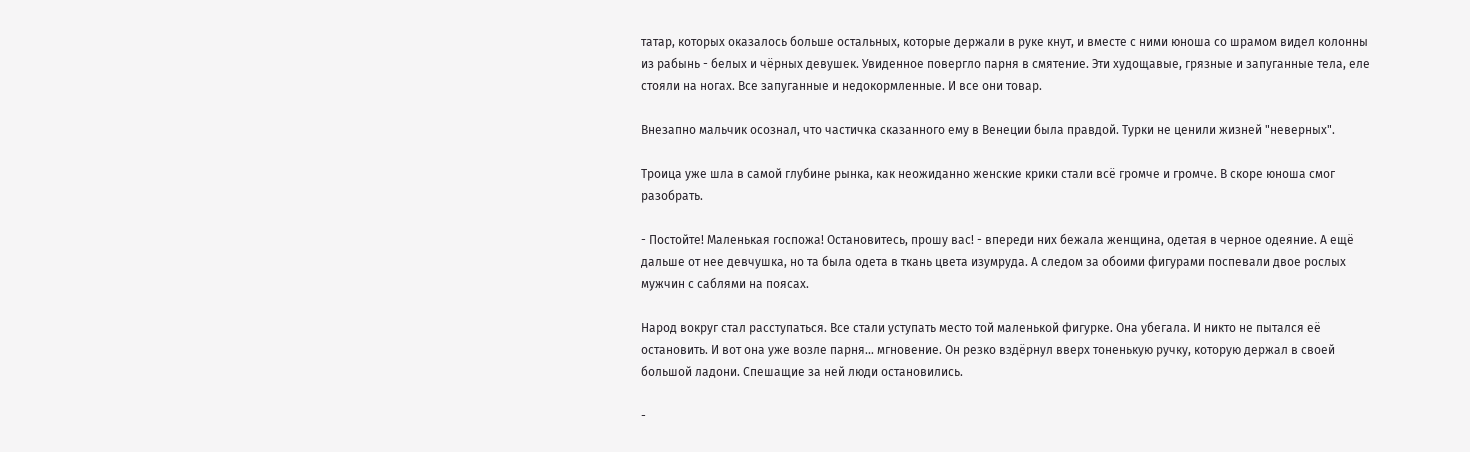татар, которых оказалось больше остальных, которые держали в руке кнут, и вместе с ними юноша со шрамом видел колонны из рабынь - белых и чёрных девушек. Увиденное повергло парня в смятение. Эти худощавые, грязные и запуганные тела, еле стояли на ногах. Все запуганные и недокормленные. И все они товар.

Внезапно мальчик осознал, что частичка сказанного ему в Венеции была правдой. Турки не ценили жизней "неверных".

Троица уже шла в самой глубине рынка, как неожиданно женские крики стали всё громче и громче. В скоре юноша смог разобрать.

- Постойте! Маленькая госпожа! Остановитесь, прошу вас! - впереди них бежала женщина, одетая в черное одеяние. А ещё дальше от нее девчушка, но та была одета в ткань цвета изумруда. А следом за обоими фигурами поспевали двое рослых мужчин с саблями на поясах.

Народ вокруг стал расступаться. Все стали уступать место той маленькой фигурке. Она убегала. И никто не пытался её остановить. И вот она уже возле парня... мгновение. Он резко вздёрнул вверх тоненькую ручку, которую держал в своей большой ладони. Спешащие за ней люди остановились.

-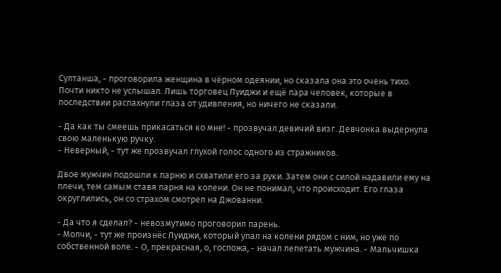Султанша, - проговорила женщина в чёрном одеянии, но сказала она это очень тихо. Почти никто не услышал. Лишь торговец Луиджи и ещё пара человек, которые в последствии распахнули глаза от удивления, но ничего не сказали.

- Да как ты смеешь прикасаться ко мне! - прозвучал девичий визг. Девчонка выдернула свою маленькую ручку.
- Неверный, - тут же прозвучал глухой голос одного из стражников.

Двое мужчин подошли к парню и схватили его за руки. Затем они с силой надавили ему на плечи, тем самым ставя парня на колени. Он не понимал, что происходит. Его глаза округлились, он со страхом смотрел на Джованни.

- Да что я сделал? - невозмутимо проговорил парень.
- Молчи, - тут же произнёс Луиджи, который упал на колени рядом с ним, но уже по собственной воле. - О, прекрасная, о, госпожа, - начал лепетать мужчина. - Мальчишка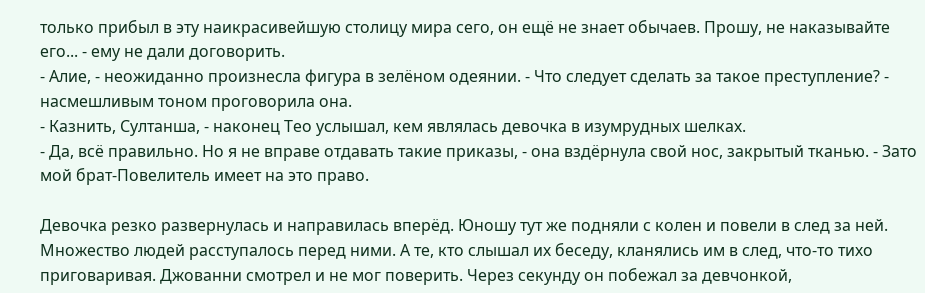только прибыл в эту наикрасивейшую столицу мира сего, он ещё не знает обычаев. Прошу, не наказывайте его... - ему не дали договорить.
- Алие, - неожиданно произнесла фигура в зелёном одеянии. - Что следует сделать за такое преступление? - насмешливым тоном проговорила она.
- Казнить, Султанша, - наконец Тео услышал, кем являлась девочка в изумрудных шелках.
- Да, всё правильно. Но я не вправе отдавать такие приказы, - она вздёрнула свой нос, закрытый тканью. - Зато мой брат-Повелитель имеет на это право.

Девочка резко развернулась и направилась вперёд. Юношу тут же подняли с колен и повели в след за ней. Множество людей расступалось перед ними. А те, кто слышал их беседу, кланялись им в след, что-то тихо приговаривая. Джованни смотрел и не мог поверить. Через секунду он побежал за девчонкой,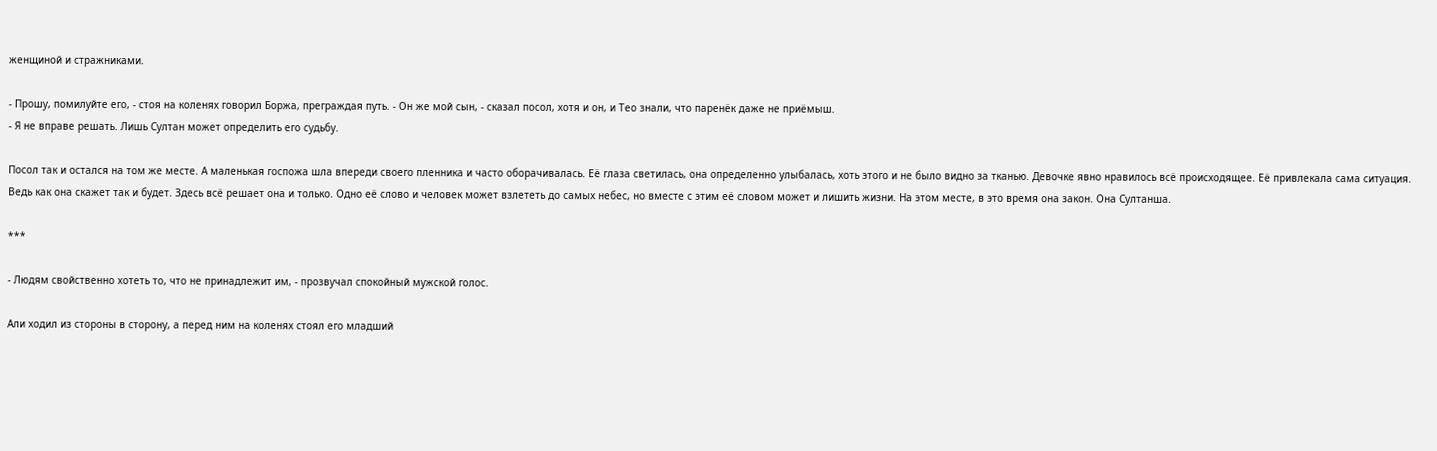женщиной и стражниками.

- Прошу, помилуйте его, - стоя на коленях говорил Боржа, преграждая путь. - Он же мой сын, - сказал посол, хотя и он, и Тео знали, что паренёк даже не приёмыш.
- Я не вправе решать. Лишь Султан может определить его судьбу.

Посол так и остался на том же месте. А маленькая госпожа шла впереди своего пленника и часто оборачивалась. Её глаза светилась, она определенно улыбалась, хоть этого и не было видно за тканью. Девочке явно нравилось всё происходящее. Её привлекала сама ситуация. Ведь как она скажет так и будет. Здесь всё решает она и только. Одно её слово и человек может взлететь до самых небес, но вместе с этим её словом может и лишить жизни. На этом месте, в это время она закон. Она Султанша.

***

- Людям свойственно хотеть то, что не принадлежит им, - прозвучал спокойный мужской голос.

Али ходил из стороны в сторону, а перед ним на коленях стоял его младший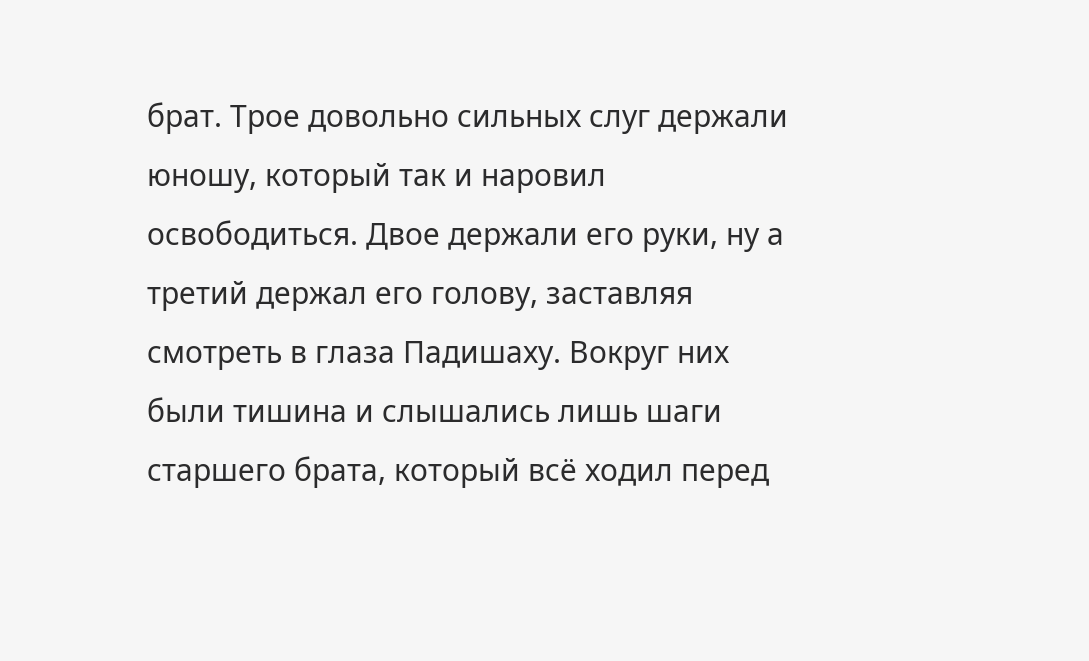брат. Трое довольно сильных слуг держали юношу, который так и наровил освободиться. Двое держали его руки, ну а третий держал его голову, заставляя смотреть в глаза Падишаху. Вокруг них были тишина и слышались лишь шаги старшего брата, который всё ходил перед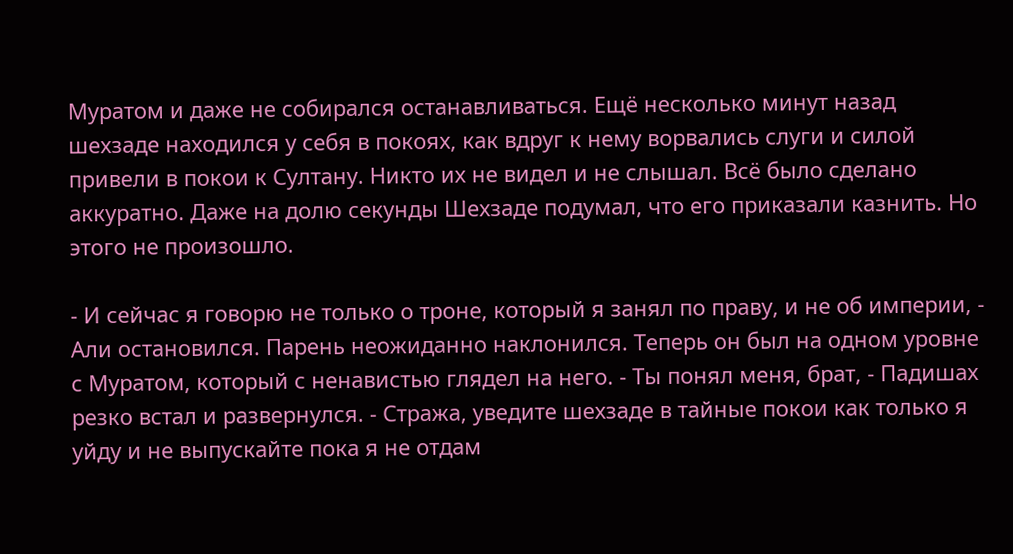Муратом и даже не собирался останавливаться. Ещё несколько минут назад шехзаде находился у себя в покоях, как вдруг к нему ворвались слуги и силой привели в покои к Султану. Никто их не видел и не слышал. Всё было сделано аккуратно. Даже на долю секунды Шехзаде подумал, что его приказали казнить. Но этого не произошло.

- И сейчас я говорю не только о троне, который я занял по праву, и не об империи, - Али остановился. Парень неожиданно наклонился. Теперь он был на одном уровне с Муратом, который с ненавистью глядел на него. - Ты понял меня, брат, - Падишах резко встал и развернулся. - Стража, уведите шехзаде в тайные покои как только я уйду и не выпускайте пока я не отдам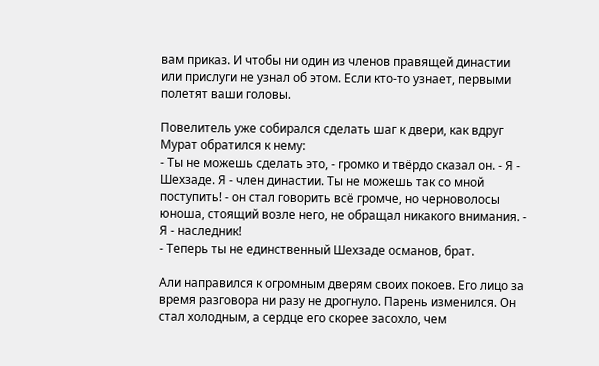вам приказ. И чтобы ни один из членов правящей династии или прислуги не узнал об этом. Если кто-то узнает, первыми полетят ваши головы.

Повелитель уже собирался сделать шаг к двери, как вдруг Мурат обратился к нему:
- Ты не можешь сделать это, - громко и твёрдо сказал он. - Я - Шехзаде. Я - член династии. Ты не можешь так со мной поступить! - он стал говорить всё громче, но черноволосы юноша, стоящий возле него, не обращал никакого внимания. - Я - наследник!
- Теперь ты не единственный Шехзаде османов, брат.

Али направился к огромным дверям своих покоев. Его лицо за время разговора ни разу не дрогнуло. Парень изменился. Он стал холодным, а сердце его скорее засохло, чем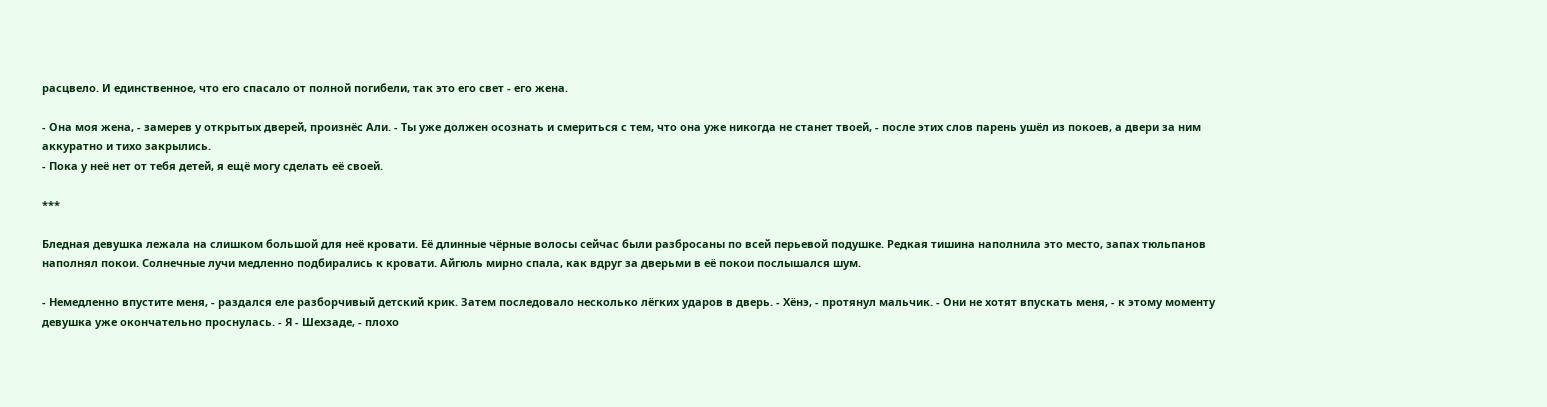расцвело. И единственное, что его спасало от полной погибели, так это его свет - его жена.

- Она моя жена, - замерев у открытых дверей, произнёс Али. - Ты уже должен осознать и смериться с тем, что она уже никогда не станет твоей, - после этих слов парень ушёл из покоев, а двери за ним аккуратно и тихо закрылись.
- Пока у неё нет от тебя детей, я ещё могу сделать её своей.

***

Бледная девушка лежала на слишком большой для неё кровати. Её длинные чёрные волосы сейчас были разбросаны по всей перьевой подушке. Редкая тишина наполнила это место, запах тюльпанов наполнял покои. Солнечные лучи медленно подбирались к кровати. Айгюль мирно спала, как вдруг за дверьми в её покои послышался шум.

- Немедленно впустите меня, - раздался еле разборчивый детский крик. Затем последовало несколько лёгких ударов в дверь. - Хёнэ, - протянул мальчик. - Они не хотят впускать меня, - к этому моменту девушка уже окончательно проснулась. - Я - Шехзаде, - плохо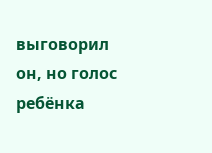выговорил он, но голос ребёнка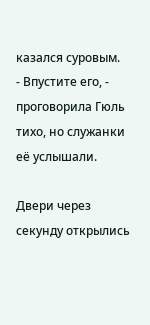казался суровым.
- Впустите его, - проговорила Гюль тихо, но служанки её услышали.

Двери через секунду открылись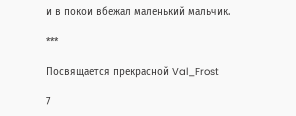и в покои вбежал маленький мальчик.

***

Посвящается прекрасной Val_Frost

7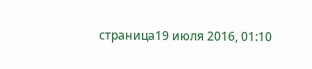страница19 июля 2016, 01:10